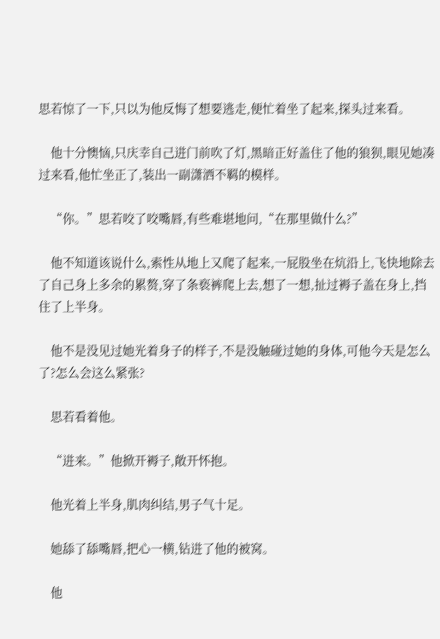思若惊了一下,只以为他反悔了想要逃走,便忙着坐了起来,探头过来看。

    他十分懊恼,只庆幸自己进门前吹了灯,黑暗正好盖住了他的狼狈,眼见她凑过来看,他忙坐正了,装出一副潇洒不羁的模样。

    “你。”思若咬了咬嘴唇,有些难堪地问,“在那里做什么?”

    他不知道该说什么,索性从地上又爬了起来,一屁股坐在炕沿上,飞快地除去了自己身上多余的累赘,穿了条亵裤爬上去,想了一想,扯过褥子盖在身上,挡住了上半身。

    他不是没见过她光着身子的样子,不是没触碰过她的身体,可他今天是怎么了?怎么会这么紧张?

    思若看着他。

    “进来。”他掀开褥子,敞开怀抱。

    他光着上半身,肌肉纠结,男子气十足。

    她舔了舔嘴唇,把心一横,钻进了他的被窝。

    他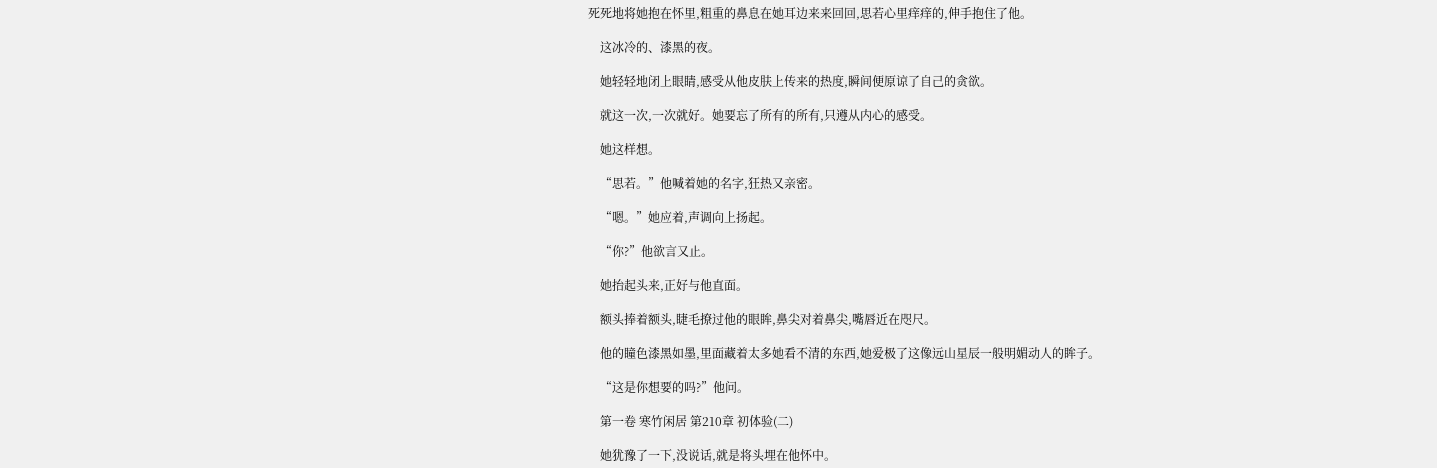死死地将她抱在怀里,粗重的鼻息在她耳边来来回回,思若心里痒痒的,伸手抱住了他。

    这冰冷的、漆黑的夜。

    她轻轻地闭上眼睛,感受从他皮肤上传来的热度,瞬间便原谅了自己的贪欲。

    就这一次,一次就好。她要忘了所有的所有,只遵从内心的感受。

    她这样想。

    “思若。”他喊着她的名字,狂热又亲密。

    “嗯。”她应着,声调向上扬起。

    “你?”他欲言又止。

    她抬起头来,正好与他直面。

    额头捧着额头,睫毛撩过他的眼眸,鼻尖对着鼻尖,嘴唇近在咫尺。

    他的瞳色漆黑如墨,里面藏着太多她看不清的东西,她爱极了这像远山星辰一般明媚动人的眸子。

    “这是你想要的吗?”他问。

    第一卷 寒竹闲居 第210章 初体验(二)

    她犹豫了一下,没说话,就是将头埋在他怀中。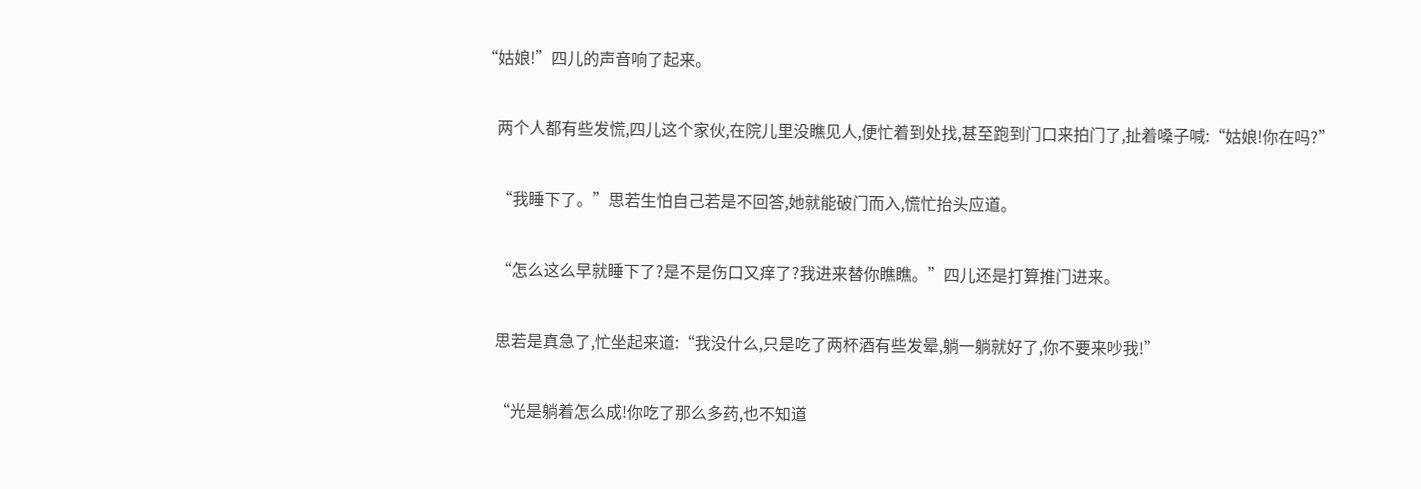“姑娘!”四儿的声音响了起来。

    两个人都有些发慌,四儿这个家伙,在院儿里没瞧见人,便忙着到处找,甚至跑到门口来拍门了,扯着嗓子喊:“姑娘!你在吗?”

    “我睡下了。”思若生怕自己若是不回答,她就能破门而入,慌忙抬头应道。

    “怎么这么早就睡下了?是不是伤口又痒了?我进来替你瞧瞧。”四儿还是打算推门进来。

    思若是真急了,忙坐起来道:“我没什么,只是吃了两杯酒有些发晕,躺一躺就好了,你不要来吵我!”

    “光是躺着怎么成!你吃了那么多药,也不知道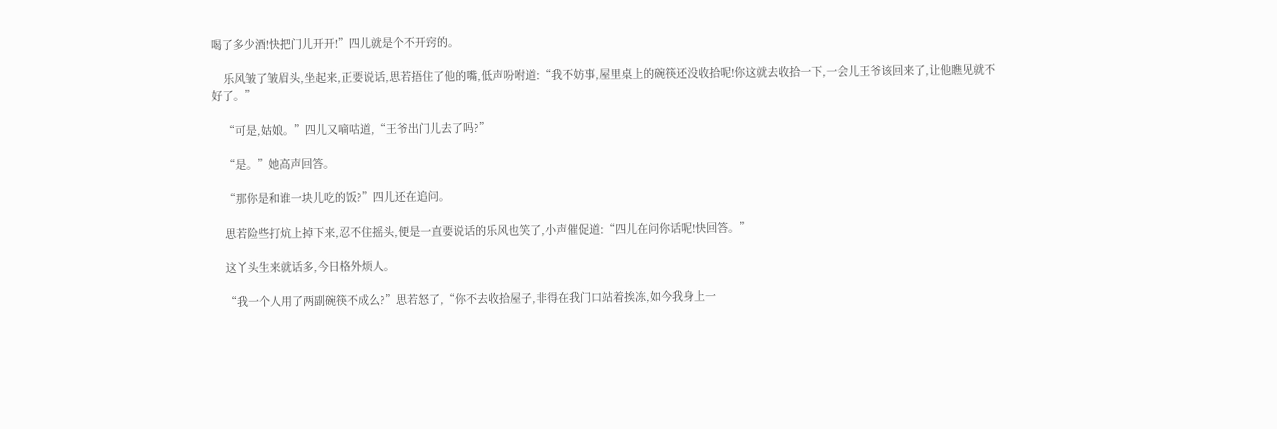喝了多少酒!快把门儿开开!”四儿就是个不开窍的。

    乐风皱了皱眉头,坐起来,正要说话,思若捂住了他的嘴,低声吩咐道:“我不妨事,屋里桌上的碗筷还没收拾呢!你这就去收拾一下,一会儿王爷该回来了,让他瞧见就不好了。”

    “可是,姑娘。”四儿又嘀咕道,“王爷出门儿去了吗?”

    “是。”她高声回答。

    “那你是和谁一块儿吃的饭?”四儿还在追问。

    思若险些打炕上掉下来,忍不住摇头,便是一直要说话的乐风也笑了,小声催促道:“四儿在问你话呢!快回答。”

    这丫头生来就话多,今日格外烦人。

    “我一个人用了两副碗筷不成么?”思若怒了,“你不去收拾屋子,非得在我门口站着挨冻,如今我身上一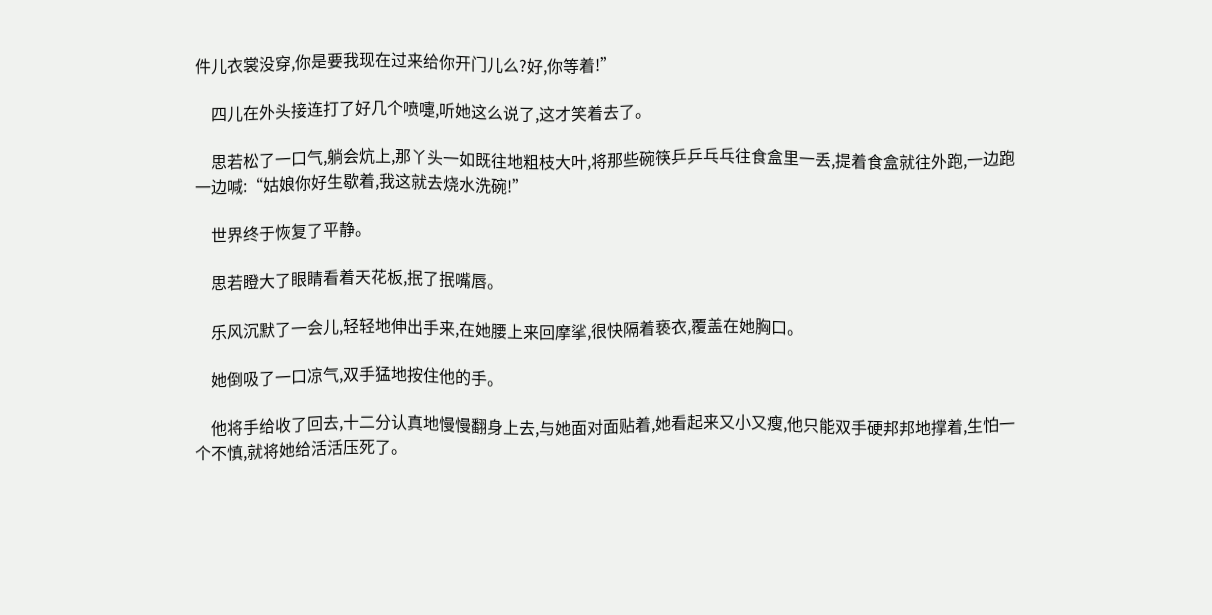件儿衣裳没穿,你是要我现在过来给你开门儿么?好,你等着!”

    四儿在外头接连打了好几个喷嚏,听她这么说了,这才笑着去了。

    思若松了一口气,躺会炕上,那丫头一如既往地粗枝大叶,将那些碗筷乒乒乓乓往食盒里一丢,提着食盒就往外跑,一边跑一边喊:“姑娘你好生歇着,我这就去烧水洗碗!”

    世界终于恢复了平静。

    思若瞪大了眼睛看着天花板,抿了抿嘴唇。

    乐风沉默了一会儿,轻轻地伸出手来,在她腰上来回摩挲,很快隔着亵衣,覆盖在她胸口。

    她倒吸了一口凉气,双手猛地按住他的手。

    他将手给收了回去,十二分认真地慢慢翻身上去,与她面对面贴着,她看起来又小又瘦,他只能双手硬邦邦地撑着,生怕一个不慎,就将她给活活压死了。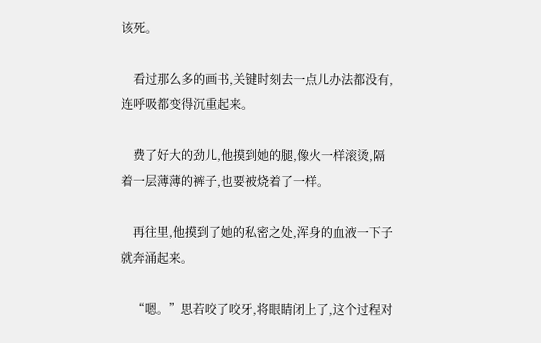该死。

    看过那么多的画书,关键时刻去一点儿办法都没有,连呼吸都变得沉重起来。

    费了好大的劲儿,他摸到她的腿,像火一样滚烫,隔着一层薄薄的裤子,也要被烧着了一样。

    再往里,他摸到了她的私密之处,浑身的血液一下子就奔涌起来。

    “嗯。”思若咬了咬牙,将眼睛闭上了,这个过程对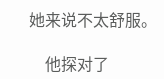她来说不太舒服。

    他探对了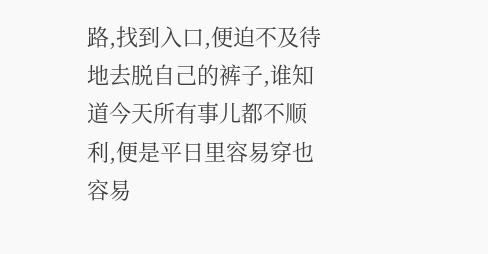路,找到入口,便迫不及待地去脱自己的裤子,谁知道今天所有事儿都不顺利,便是平日里容易穿也容易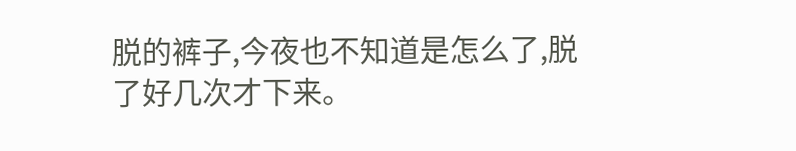脱的裤子,今夜也不知道是怎么了,脱了好几次才下来。